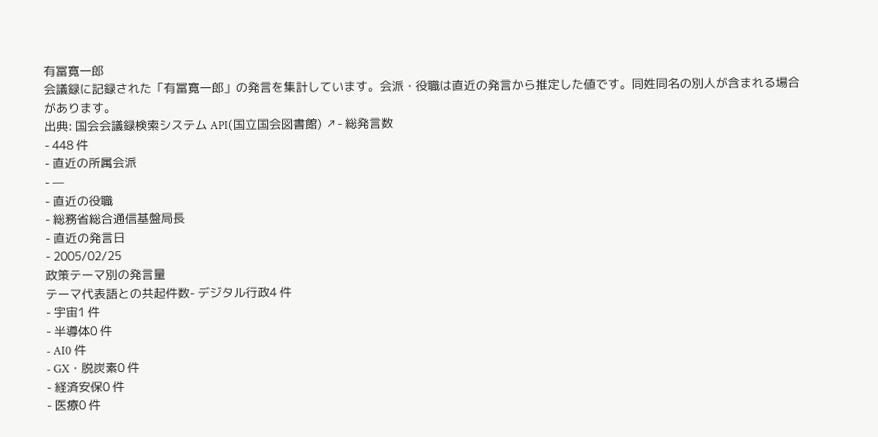有冨寛一郎
会議録に記録された「有冨寛一郎」の発言を集計しています。会派・役職は直近の発言から推定した値です。同姓同名の別人が含まれる場合があります。
出典: 国会会議録検索システム API(国立国会図書館) ↗- 総発言数
- 448 件
- 直近の所属会派
- —
- 直近の役職
- 総務省総合通信基盤局長
- 直近の発言日
- 2005/02/25
政策テーマ別の発言量
テーマ代表語との共起件数- デジタル行政4 件
- 宇宙1 件
- 半導体0 件
- AI0 件
- GX・脱炭素0 件
- 経済安保0 件
- 医療0 件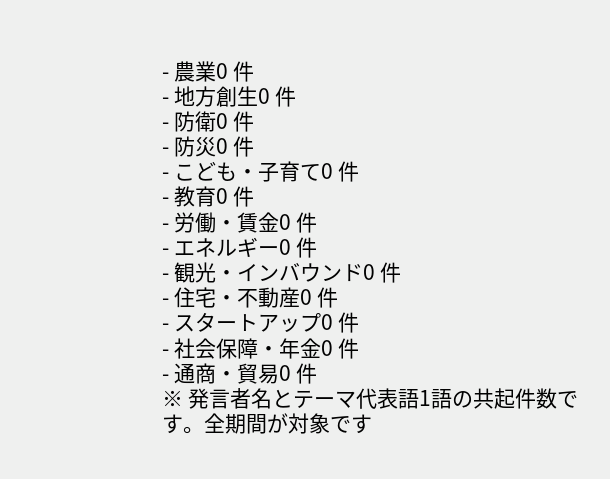- 農業0 件
- 地方創生0 件
- 防衛0 件
- 防災0 件
- こども・子育て0 件
- 教育0 件
- 労働・賃金0 件
- エネルギー0 件
- 観光・インバウンド0 件
- 住宅・不動産0 件
- スタートアップ0 件
- 社会保障・年金0 件
- 通商・貿易0 件
※ 発言者名とテーマ代表語1語の共起件数です。全期間が対象です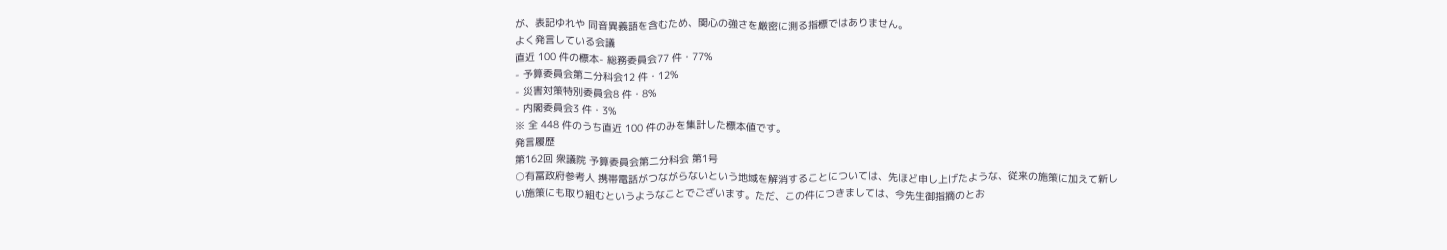が、表記ゆれや 同音異義語を含むため、関心の強さを厳密に測る指標ではありません。
よく発言している会議
直近 100 件の標本- 総務委員会77 件・77%
- 予算委員会第二分科会12 件・12%
- 災害対策特別委員会8 件・8%
- 内閣委員会3 件・3%
※ 全 448 件のうち直近 100 件のみを集計した標本値です。
発言履歴
第162回 衆議院 予算委員会第二分科会 第1号
○有冨政府参考人 携帯電話がつながらないという地域を解消することについては、先ほど申し上げたような、従来の施策に加えて新しい施策にも取り組むというようなことでございます。ただ、この件につきましては、今先生御指摘のとお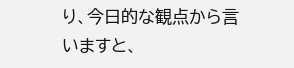り、今日的な観点から言いますと、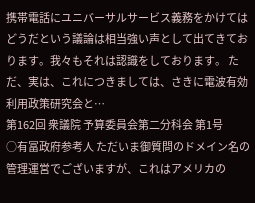携帯電話にユニバーサルサービス義務をかけてはどうだという議論は相当強い声として出てきております。我々もそれは認識をしております。 ただ、実は、これにつきましては、さきに電波有効利用政策研究会と…
第162回 衆議院 予算委員会第二分科会 第1号
○有冨政府参考人 ただいま御質問のドメイン名の管理運営でございますが、これはアメリカの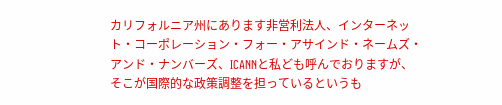カリフォルニア州にあります非営利法人、インターネット・コーポレーション・フォー・アサインド・ネームズ・アンド・ナンバーズ、ICANNと私ども呼んでおりますが、そこが国際的な政策調整を担っているというも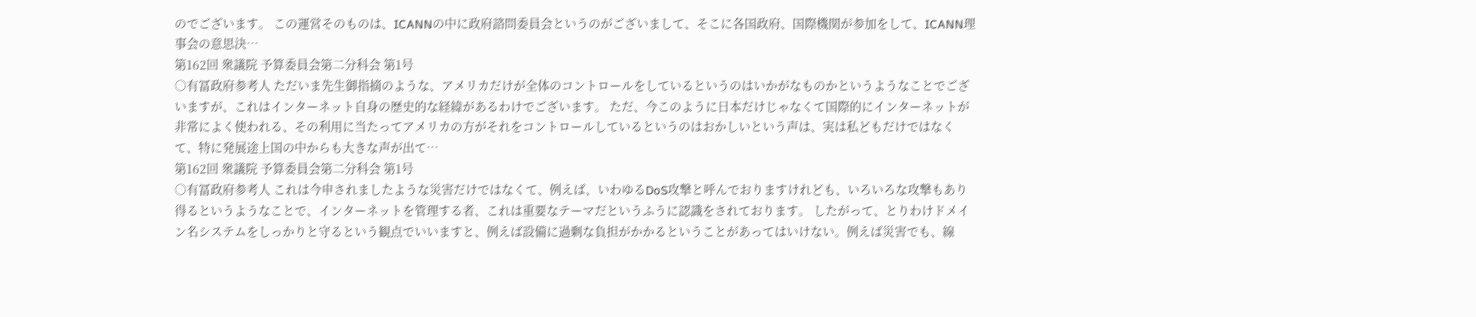のでございます。 この運営そのものは、ICANNの中に政府諮問委員会というのがございまして、そこに各国政府、国際機関が参加をして、ICANN理事会の意思決…
第162回 衆議院 予算委員会第二分科会 第1号
○有冨政府参考人 ただいま先生御指摘のような、アメリカだけが全体のコントロールをしているというのはいかがなものかというようなことでございますが、これはインターネット自身の歴史的な経緯があるわけでございます。 ただ、今このように日本だけじゃなくて国際的にインターネットが非常によく使われる、その利用に当たってアメリカの方がそれをコントロールしているというのはおかしいという声は、実は私どもだけではなくて、特に発展途上国の中からも大きな声が出て…
第162回 衆議院 予算委員会第二分科会 第1号
○有冨政府参考人 これは今申されましたような災害だけではなくて、例えば、いわゆるDoS攻撃と呼んでおりますけれども、いろいろな攻撃もあり得るというようなことで、インターネットを管理する者、これは重要なテーマだというふうに認識をされております。 したがって、とりわけドメイン名システムをしっかりと守るという観点でいいますと、例えば設備に過剰な負担がかかるということがあってはいけない。例えば災害でも、線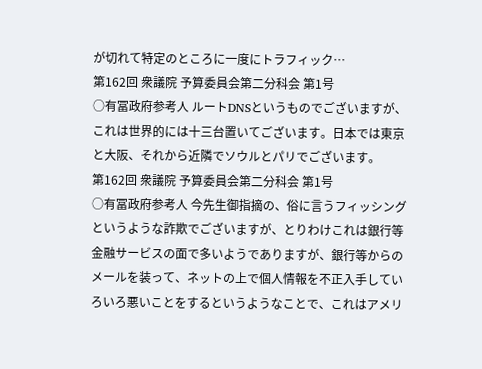が切れて特定のところに一度にトラフィック…
第162回 衆議院 予算委員会第二分科会 第1号
○有冨政府参考人 ルートDNSというものでございますが、これは世界的には十三台置いてございます。日本では東京と大阪、それから近隣でソウルとパリでございます。
第162回 衆議院 予算委員会第二分科会 第1号
○有冨政府参考人 今先生御指摘の、俗に言うフィッシングというような詐欺でございますが、とりわけこれは銀行等金融サービスの面で多いようでありますが、銀行等からのメールを装って、ネットの上で個人情報を不正入手していろいろ悪いことをするというようなことで、これはアメリ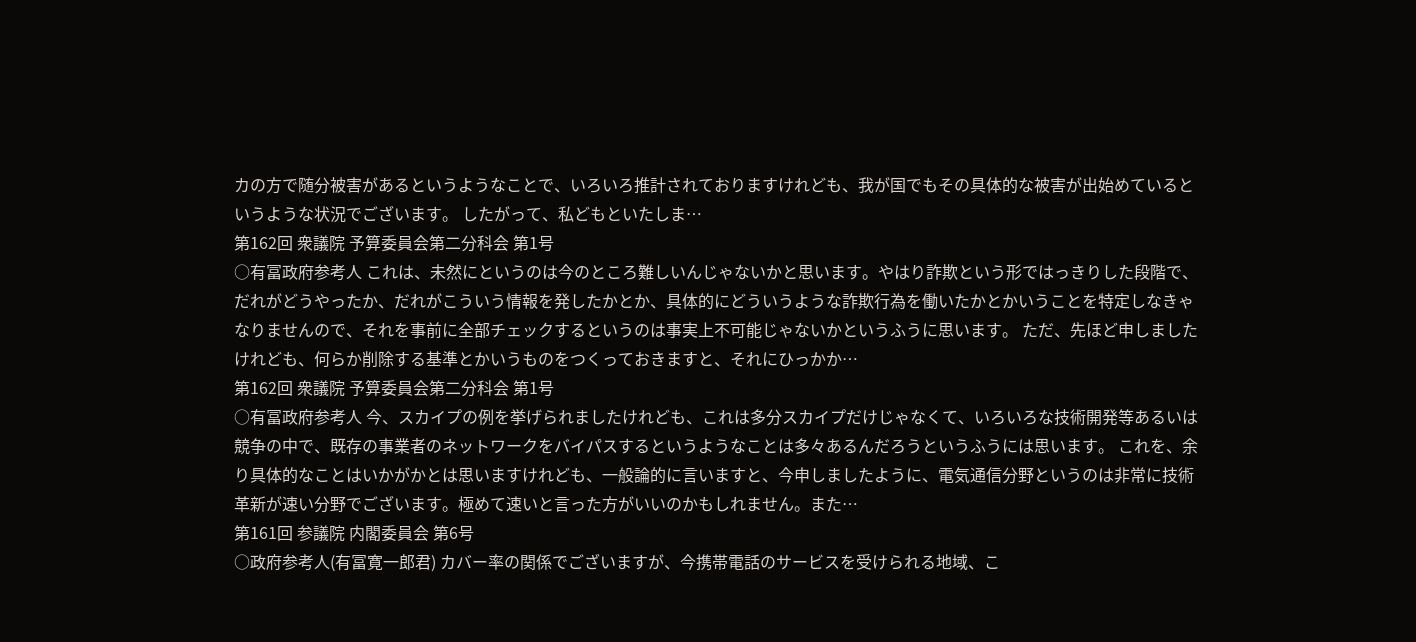カの方で随分被害があるというようなことで、いろいろ推計されておりますけれども、我が国でもその具体的な被害が出始めているというような状況でございます。 したがって、私どもといたしま…
第162回 衆議院 予算委員会第二分科会 第1号
○有冨政府参考人 これは、未然にというのは今のところ難しいんじゃないかと思います。やはり詐欺という形ではっきりした段階で、だれがどうやったか、だれがこういう情報を発したかとか、具体的にどういうような詐欺行為を働いたかとかいうことを特定しなきゃなりませんので、それを事前に全部チェックするというのは事実上不可能じゃないかというふうに思います。 ただ、先ほど申しましたけれども、何らか削除する基準とかいうものをつくっておきますと、それにひっかか…
第162回 衆議院 予算委員会第二分科会 第1号
○有冨政府参考人 今、スカイプの例を挙げられましたけれども、これは多分スカイプだけじゃなくて、いろいろな技術開発等あるいは競争の中で、既存の事業者のネットワークをバイパスするというようなことは多々あるんだろうというふうには思います。 これを、余り具体的なことはいかがかとは思いますけれども、一般論的に言いますと、今申しましたように、電気通信分野というのは非常に技術革新が速い分野でございます。極めて速いと言った方がいいのかもしれません。また…
第161回 参議院 内閣委員会 第6号
○政府参考人(有冨寛一郎君) カバー率の関係でございますが、今携帯電話のサービスを受けられる地域、こ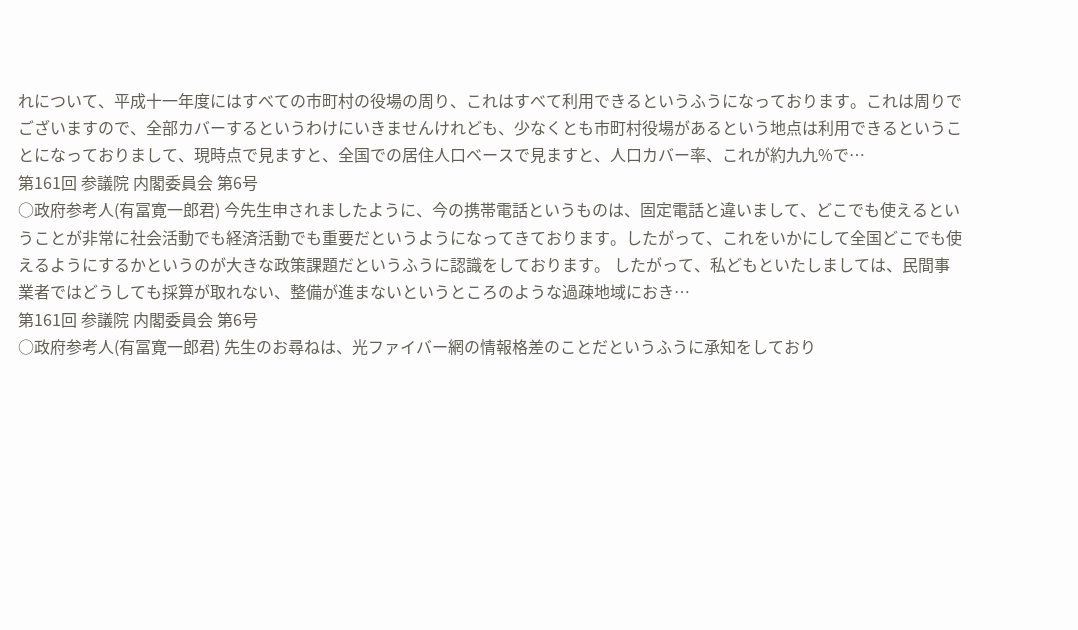れについて、平成十一年度にはすべての市町村の役場の周り、これはすべて利用できるというふうになっております。これは周りでございますので、全部カバーするというわけにいきませんけれども、少なくとも市町村役場があるという地点は利用できるということになっておりまして、現時点で見ますと、全国での居住人口ベースで見ますと、人口カバー率、これが約九九%で…
第161回 参議院 内閣委員会 第6号
○政府参考人(有冨寛一郎君) 今先生申されましたように、今の携帯電話というものは、固定電話と違いまして、どこでも使えるということが非常に社会活動でも経済活動でも重要だというようになってきております。したがって、これをいかにして全国どこでも使えるようにするかというのが大きな政策課題だというふうに認識をしております。 したがって、私どもといたしましては、民間事業者ではどうしても採算が取れない、整備が進まないというところのような過疎地域におき…
第161回 参議院 内閣委員会 第6号
○政府参考人(有冨寛一郎君) 先生のお尋ねは、光ファイバー網の情報格差のことだというふうに承知をしており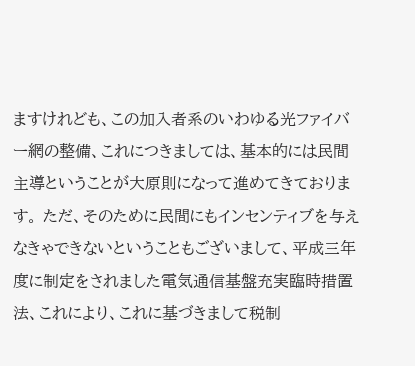ますけれども、この加入者系のいわゆる光ファイバー網の整備、これにつきましては、基本的には民間主導ということが大原則になって進めてきております。 ただ、そのために民間にもインセンティブを与えなきゃできないということもございまして、平成三年度に制定をされました電気通信基盤充実臨時措置法、これにより、これに基づきまして税制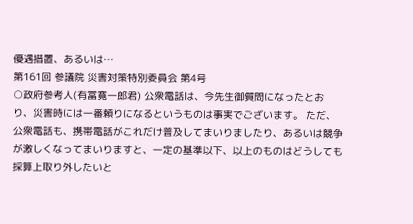優遇措置、あるいは…
第161回 参議院 災害対策特別委員会 第4号
○政府参考人(有冨寛一郎君) 公衆電話は、今先生御質問になったとおり、災害時には一番頼りになるというものは事実でございます。 ただ、公衆電話も、携帯電話がこれだけ普及してまいりましたり、あるいは競争が激しくなってまいりますと、一定の基準以下、以上のものはどうしても採算上取り外したいと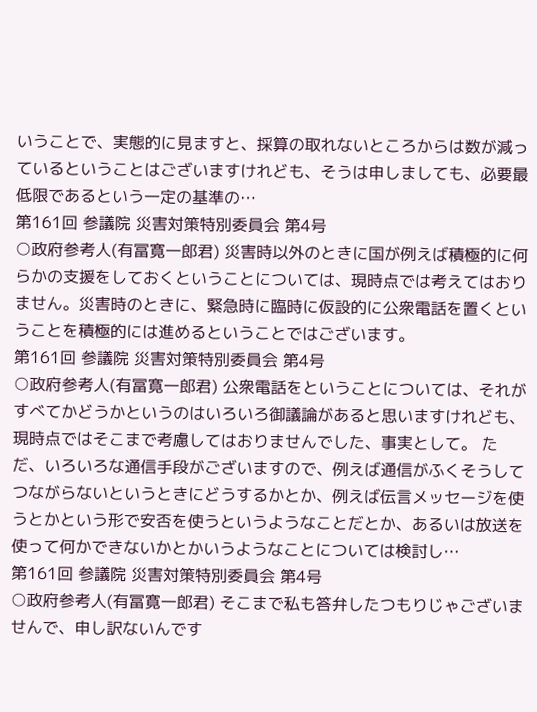いうことで、実態的に見ますと、採算の取れないところからは数が減っているということはございますけれども、そうは申しましても、必要最低限であるという一定の基準の…
第161回 参議院 災害対策特別委員会 第4号
○政府参考人(有冨寛一郎君) 災害時以外のときに国が例えば積極的に何らかの支援をしておくということについては、現時点では考えてはおりません。災害時のときに、緊急時に臨時に仮設的に公衆電話を置くということを積極的には進めるということではございます。
第161回 参議院 災害対策特別委員会 第4号
○政府参考人(有冨寛一郎君) 公衆電話をということについては、それがすべてかどうかというのはいろいろ御議論があると思いますけれども、現時点ではそこまで考慮してはおりませんでした、事実として。 ただ、いろいろな通信手段がございますので、例えば通信がふくそうしてつながらないというときにどうするかとか、例えば伝言メッセージを使うとかという形で安否を使うというようなことだとか、あるいは放送を使って何かできないかとかいうようなことについては検討し…
第161回 参議院 災害対策特別委員会 第4号
○政府参考人(有冨寛一郎君) そこまで私も答弁したつもりじゃございませんで、申し訳ないんです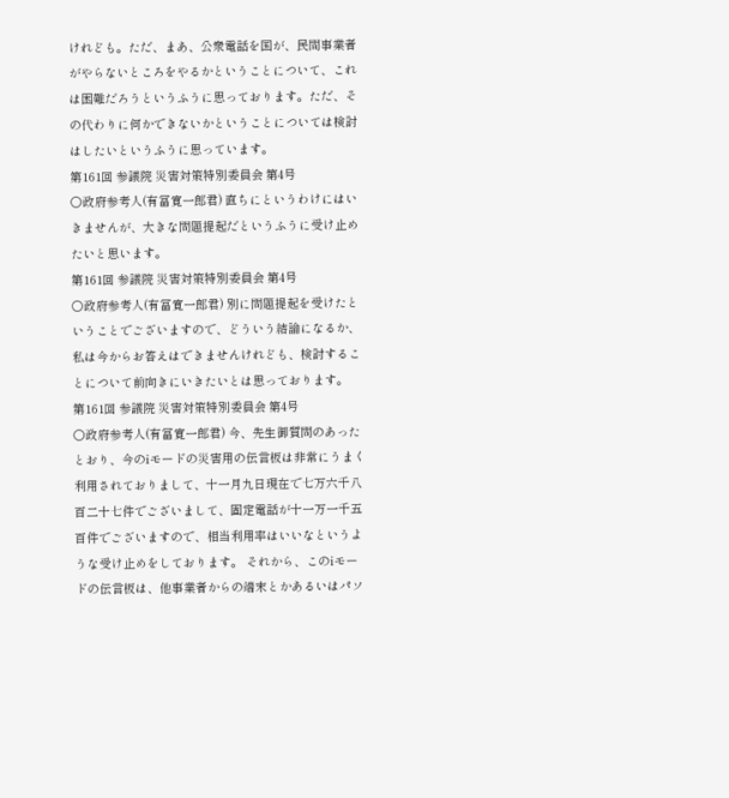けれども。ただ、まあ、公衆電話を国が、民間事業者がやらないところをやるかということについて、これは困難だろうというふうに思っております。ただ、その代わりに何かできないかということについては検討はしたいというふうに思っています。
第161回 参議院 災害対策特別委員会 第4号
○政府参考人(有冨寛一郎君) 直ちにというわけにはいきませんが、大きな問題提起だというふうに受け止めたいと思います。
第161回 参議院 災害対策特別委員会 第4号
○政府参考人(有冨寛一郎君) 別に問題提起を受けたということでございますので、どういう結論になるか、私は今からお答えはできませんけれども、検討することについて前向きにいきたいとは思っております。
第161回 参議院 災害対策特別委員会 第4号
○政府参考人(有冨寛一郎君) 今、先生御質問のあったとおり、今のiモードの災害用の伝言板は非常にうまく利用されておりまして、十一月九日現在で七万六千八百二十七件でございまして、固定電話が十一万一千五百件でございますので、相当利用率はいいなというような受け止めをしております。 それから、このiモードの伝言板は、他事業者からの端末とかあるいはパソ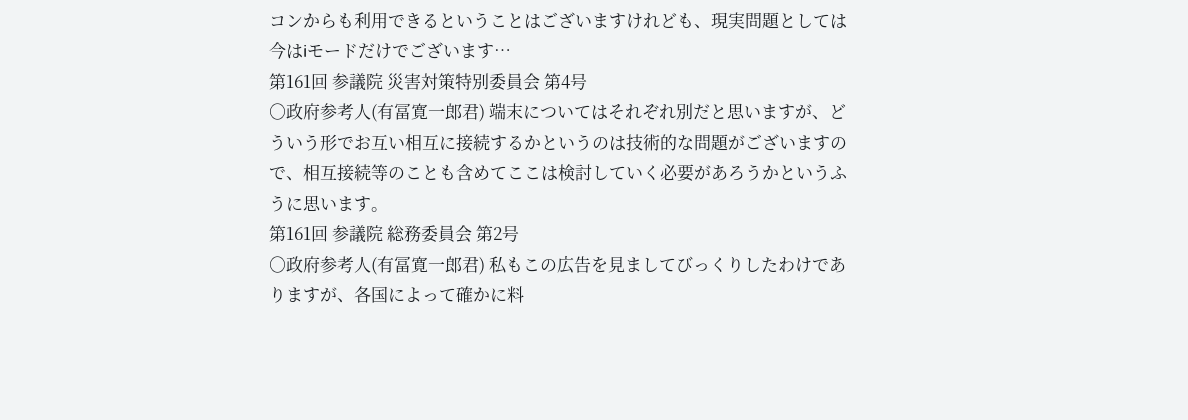コンからも利用できるということはございますけれども、現実問題としては今はiモードだけでございます…
第161回 参議院 災害対策特別委員会 第4号
○政府参考人(有冨寛一郎君) 端末についてはそれぞれ別だと思いますが、どういう形でお互い相互に接続するかというのは技術的な問題がございますので、相互接続等のことも含めてここは検討していく必要があろうかというふうに思います。
第161回 参議院 総務委員会 第2号
○政府参考人(有冨寛一郎君) 私もこの広告を見ましてびっくりしたわけでありますが、各国によって確かに料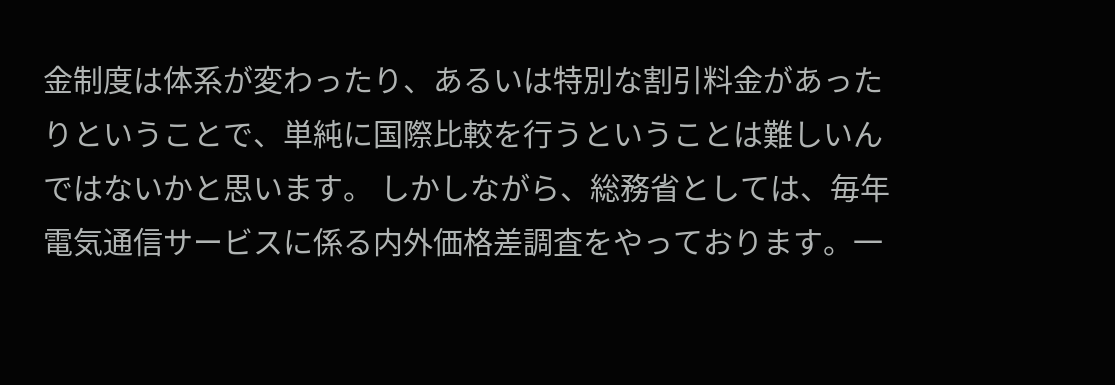金制度は体系が変わったり、あるいは特別な割引料金があったりということで、単純に国際比較を行うということは難しいんではないかと思います。 しかしながら、総務省としては、毎年電気通信サービスに係る内外価格差調査をやっております。一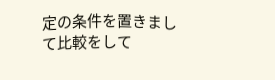定の条件を置きまして比較をして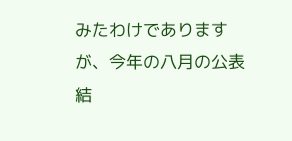みたわけでありますが、今年の八月の公表結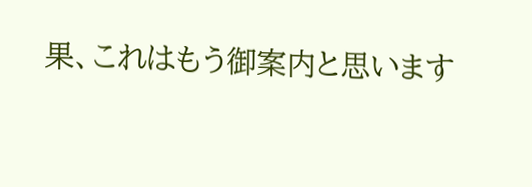果、これはもう御案内と思います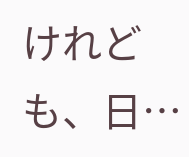けれども、日…